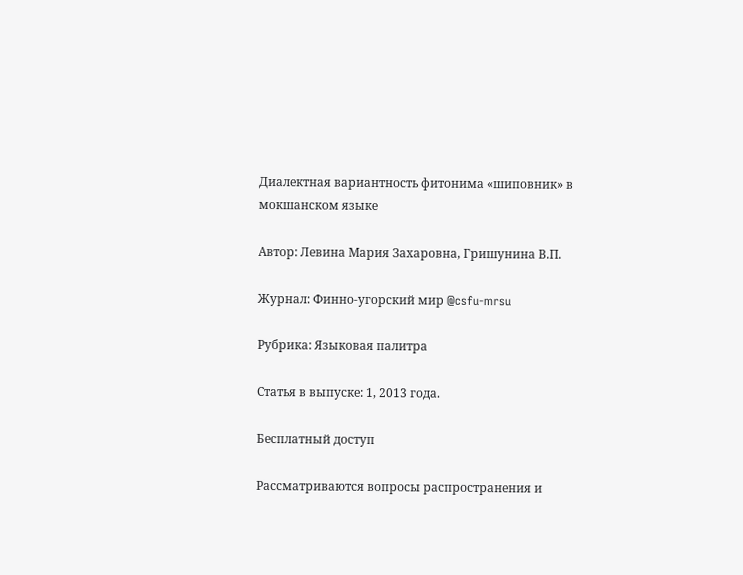Диалектная вариантность фитонима «шиповник» в мокшанском языке

Автор: Левина Мария Захаровна, Гришунина В.П.

Журнал: Финно-угорский мир @csfu-mrsu

Рубрика: Языковая палитра

Статья в выпуске: 1, 2013 года.

Бесплатный доступ

Рассматриваются вопросы распространения и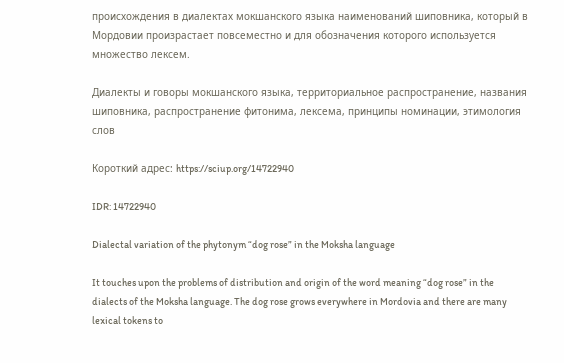происхождения в диалектах мокшанского языка наименований шиповника, который в Мордовии произрастает повсеместно и для обозначения которого используется множество лексем.

Диалекты и говоры мокшанского языка, территориальное распространение, названия шиповника, распространение фитонима, лексема, принципы номинации, этимология слов

Короткий адрес: https://sciup.org/14722940

IDR: 14722940

Dialectal variation of the phytonym “dog rose” in the Moksha language

It touches upon the problems of distribution and origin of the word meaning “dog rose” in the dialects of the Moksha language. The dog rose grows everywhere in Mordovia and there are many lexical tokens to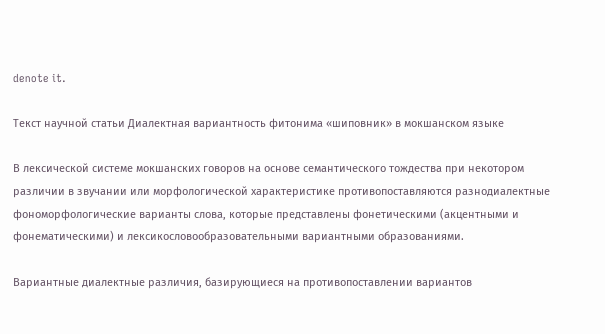denote it.

Текст научной статьи Диалектная вариантность фитонима «шиповник» в мокшанском языке

В лексической системе мокшанских говоров на основе семантического тождества при некотором различии в звучании или морфологической характеристике противопоставляются разнодиалектные фономорфологические варианты слова, которые представлены фонетическими (акцентными и фонематическими) и лексикословообразовательными вариантными образованиями.

Вариантные диалектные различия, базирующиеся на противопоставлении вариантов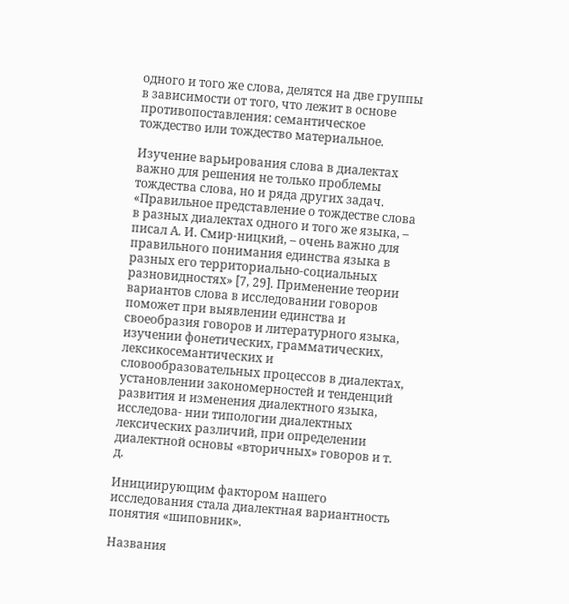одного и того же слова, делятся на две группы в зависимости от того, что лежит в основе противопоставления: семантическое тождество или тождество материальное.

Изучение варьирования слова в диалектах важно для решения не только проблемы тождества слова, но и ряда других задач. «Правильное представление о тождестве слова в разных диалектах одного и того же языка, – писал А. И. Смир-ницкий, – очень важно для правильного понимания единства языка в разных его территориально-социальных разновидностях» [7, 29]. Применение теории вариантов слова в исследовании говоров поможет при выявлении единства и своеобразия говоров и литературного языка, изучении фонетических, грамматических, лексикосемантических и словообразовательных процессов в диалектах, установлении закономерностей и тенденций развития и изменения диалектного языка, исследова- нии типологии диалектных лексических различий, при определении диалектной основы «вторичных» говоров и т. д.

Инициирующим фактором нашего исследования стала диалектная вариантность понятия «шиповник».

Названия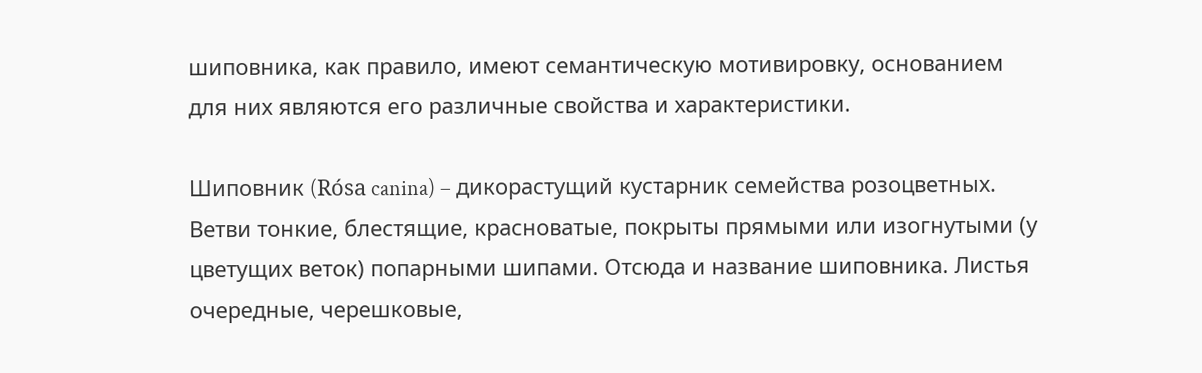шиповника, как правило, имеют семантическую мотивировку, основанием для них являются его различные свойства и характеристики.

Шиповник (Rósa canina) – дикорастущий кустарник семейства розоцветных. Ветви тонкие, блестящие, красноватые, покрыты прямыми или изогнутыми (у цветущих веток) попарными шипами. Отсюда и название шиповника. Листья очередные, черешковые,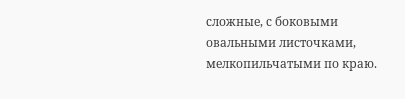сложные, с боковыми овальными листочками, мелкопильчатыми по краю.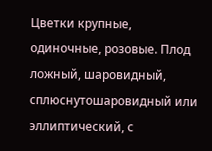Цветки крупные, одиночные, розовые. Плод ложный, шаровидный, сплюснутошаровидный или эллиптический, с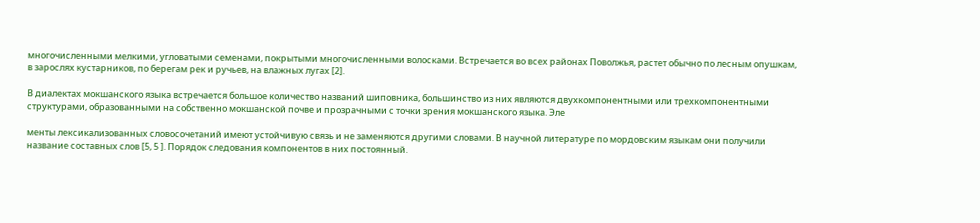многочисленными мелкими, угловатыми семенами, покрытыми многочисленными волосками. Встречается во всех районах Поволжья, растет обычно по лесным опушкам, в зарослях кустарников, по берегам рек и ручьев, на влажных лугах [2].

В диалектах мокшанского языка встречается большое количество названий шиповника, большинство из них являются двухкомпонентными или трехкомпонентными структурами, образованными на собственно мокшанской почве и прозрачными с точки зрения мокшанского языка. Эле

менты лексикализованных словосочетаний имеют устойчивую связь и не заменяются другими словами. В научной литературе по мордовским языкам они получили название составных слов [5, 5 ]. Порядок следования компонентов в них постоянный.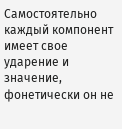Самостоятельно каждый компонент имеет свое ударение и значение, фонетически он не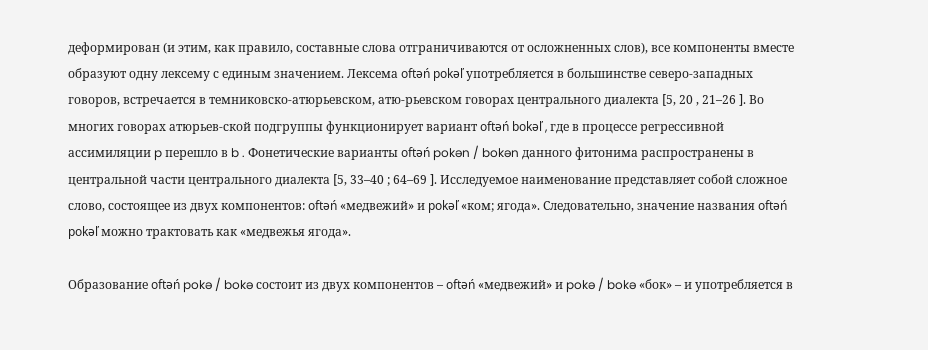деформирован (и этим, как правило, составные слова отграничиваются от осложненных слов), все компоненты вместе образуют одну лексему с единым значением. Лексема oftəń pokəľ употребляется в большинстве северо-западных говоров, встречается в темниковско-атюрьевском, атю-рьевском говорах центрального диалекта [5, 20 , 21–26 ]. Во многих говорах атюрьев-ской подгруппы функционирует вариант oftəń bokəľ , где в процессе регрессивной ассимиляции p перешло в b . Фонетические варианты oftəń pokən / bokən данного фитонима распространены в центральной части центрального диалекта [5, 33–40 ; 64–69 ]. Исследуемое наименование представляет собой сложное слово, состоящее из двух компонентов: oftəń «медвежий» и pokəľ «ком; ягода». Следовательно, значение названия oftəń pokəľ можно трактовать как «медвежья ягода».

Образование oftəń pokə / bokə состоит из двух компонентов – oftəń «медвежий» и pokə / bokə «бок» – и употребляется в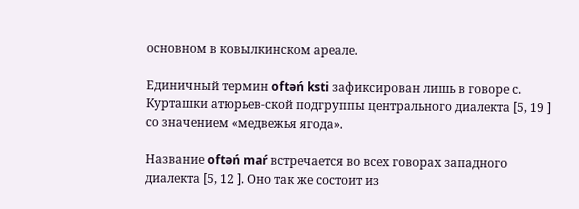основном в ковылкинском ареале.

Единичный термин oftəń ksti зафиксирован лишь в говоре с. Курташки атюрьев-ской подгруппы центрального диалекта [5, 19 ] со значением «медвежья ягода».

Название oftəń maŕ встречается во всех говорах западного диалекта [5, 12 ]. Оно так же состоит из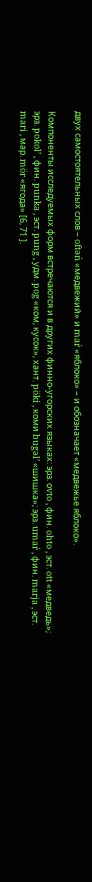двух самостоятельных слов – oftəń «медвежий» и maŕ «яблоко» – и обозначает «медвежье яблоко».

Компоненты исследуемых форм встречаются и в других финно-угорских языках: эрз. оvto , фин. ohto , эст. ott «медведь»; эрз. pokol’ , фин. punka , эст. pung , удм. pog «ком, кусок», хант. pöki , коми bugəl’ «шишка»; эрз. umaŕ , фин. marja , эст. mari , мар. mör «ягода» [6, 71 ].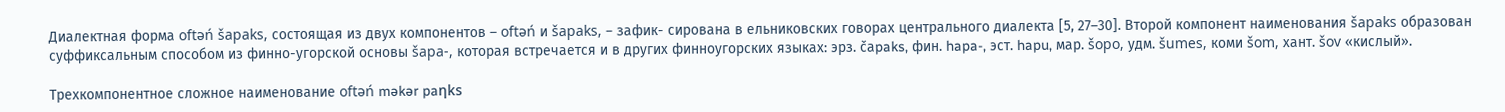Диалектная форма oftəń šapaks, состоящая из двух компонентов – oftəń и šapaks, – зафик- сирована в ельниковских говорах центрального диалекта [5, 27–30]. Второй компонент наименования šapaks образован суффиксальным способом из финно-угорской основы šapa-, которая встречается и в других финноугорских языках: эрз. čаpaks, фин. hapa-, эст. hapu, мар. šopo, удм. šumes, коми šom, хант. šov «кислый».

Трехкомпонентное сложное наименование oftəń məkər paηks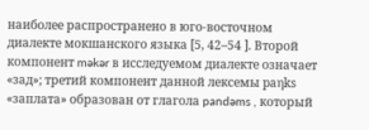наиболее распространено в юго-восточном диалекте мокшанского языка [5, 42–54 ]. Второй компонент məkər в исследуемом диалекте означает «зад»; третий компонент данной лексемы paηks «заплата» образован от глагола pandəms , который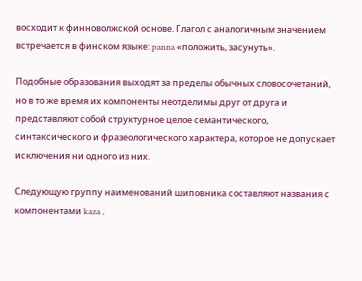восходит к финноволжской основе. Глагол с аналогичным значением встречается в финском языке: panna «положить, засунуть».

Подобные образования выходят за пределы обычных словосочетаний, но в то же время их компоненты неотделимы друг от друга и представляют собой структурное целое семантического, синтаксического и фразеологического характера, которое не допускает исключения ни одного из них.

Следующую группу наименований шиповника составляют названия с компонентами kaza ,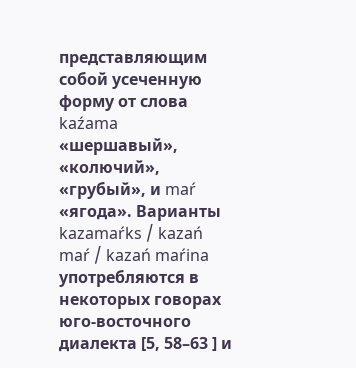представляющим собой усеченную форму от слова kaźama «шершавый», «колючий», «грубый», и maŕ «ягода». Варианты kazamaŕks / kazań maŕ / kazań maŕina употребляются в некоторых говорах юго-восточного диалекта [5, 58–63 ] и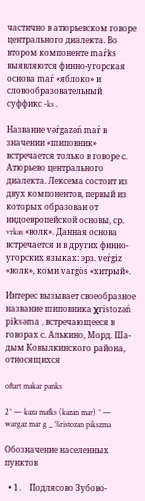частично в атюрьевском говоре центрального диалекта. Во втором компоненте maŕks выявляются финно-угорская основа maŕ «яблоко» и словообразовательный суффикс -ks .

Название vəŕgazəń maŕ в значении «шиповник» встречается только в говоре с. Атюрьево центрального диалекта. Лексема состоит из двух компонентов, первый из которых образован от индоевропейской основы, ср. vrkas «волк». Данная основа встречается и в других финно-угорских языках: эрз. veŕgiz «волк», коми vargös «хитрый».

Интерес вызывает своеобразное название шиповника χristozəń piksəma , встречающееся в говорах с. Алькино, Морд. Ша-дым Ковылкинского района, относящихся

oftart makar panks

2^ — kaza mafks (kazan mar) ^ — wargaz mar g _ %ristozan pikszma

Обозначение населенных пунктов

  • 1 .    Подлясово Зубово-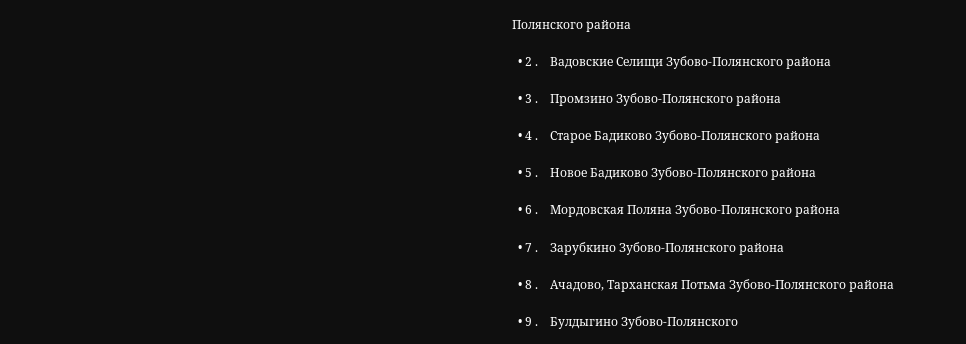Полянского района

  • 2 .    Вадовские Селищи Зубово-Полянского района

  • 3 .    Промзино Зубово-Полянского района

  • 4 .    Старое Бадиково Зубово-Полянского района

  • 5 .    Новое Бадиково Зубово-Полянского района

  • 6 .    Мордовская Поляна Зубово-Полянского района

  • 7 .    Зарубкино Зубово-Полянского района

  • 8 .    Ачадово, Тарханская Потьма Зубово-Полянского района

  • 9 .    Булдыгино Зубово-Полянского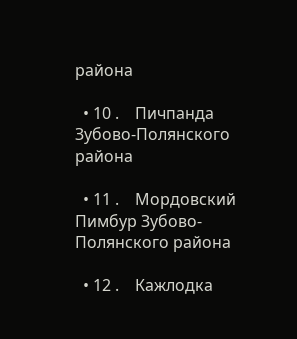района

  • 10 .    Пичпанда Зубово-Полянского района

  • 11 .    Мордовский Пимбур Зубово-Полянского района

  • 12 .    Кажлодка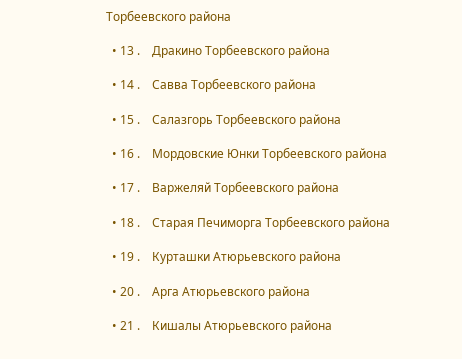Торбеевского района

  • 13 .    Дракино Торбеевского района

  • 14 .    Савва Торбеевского района

  • 15 .    Салазгорь Торбеевского района

  • 16 .    Мордовские Юнки Торбеевского района

  • 17 .    Варжеляй Торбеевского района

  • 18 .    Старая Печиморга Торбеевского района

  • 19 .    Курташки Атюрьевского района

  • 20 .    Арга Атюрьевского района

  • 21 .    Кишалы Атюрьевского района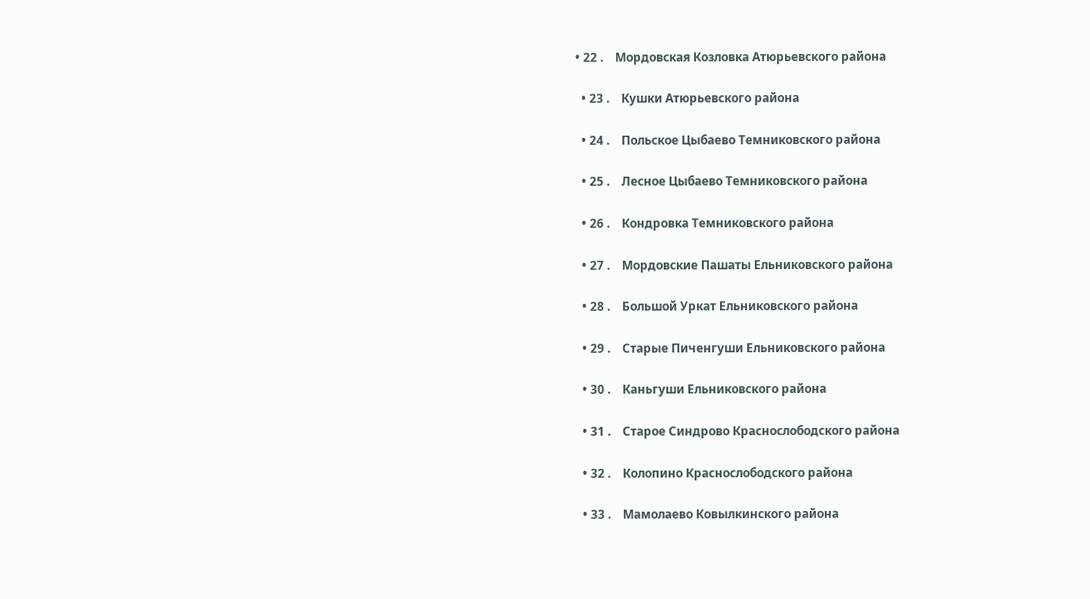• 22 .    Мордовская Козловка Атюрьевского района

  • 23 .    Кушки Атюрьевского района

  • 24 .    Польское Цыбаево Темниковского района

  • 25 .    Лесное Цыбаево Темниковского района

  • 26 .    Кондровка Темниковского района

  • 27 .    Мордовские Пашаты Ельниковского района

  • 28 .    Большой Уркат Ельниковского района

  • 29 .    Старые Пиченгуши Ельниковского района

  • 30 .    Каньгуши Ельниковского района

  • 31 .    Старое Синдрово Краснослободского района

  • 32 .    Колопино Краснослободского района

  • 33 .    Мамолаево Ковылкинского района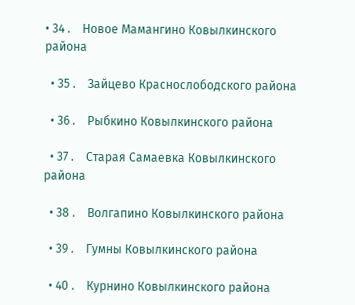• 34 .    Новое Мамангино Ковылкинского района

  • 35 .    Зайцево Краснослободского района

  • 36 .    Рыбкино Ковылкинского района

  • 37 .    Старая Самаевка Ковылкинского района

  • 38 .    Волгапино Ковылкинского района

  • 39 .    Гумны Ковылкинского района

  • 40 .    Курнино Ковылкинского района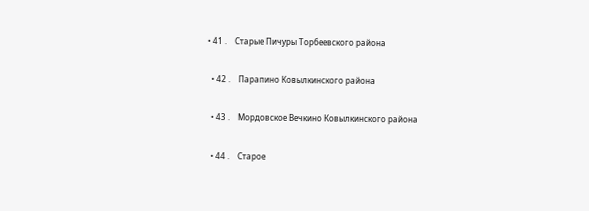• 41 .    Старые Пичуры Торбеевского района

  • 42 .    Парапино Ковылкинского района

  • 43 .    Мордовское Вечкино Ковылкинского района

  • 44 .    Старое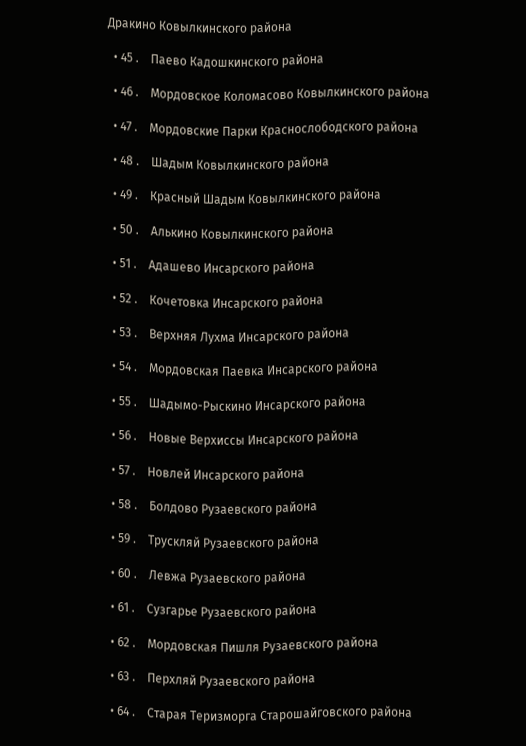Дракино Ковылкинского района

  • 45 .    Паево Кадошкинского района

  • 46 .    Мордовское Коломасово Ковылкинского района

  • 47 .    Мордовские Парки Краснослободского района

  • 48 .    Шадым Ковылкинского района

  • 49 .    Красный Шадым Ковылкинского района

  • 50 .    Алькино Ковылкинского района

  • 51 .    Адашево Инсарского района

  • 52 .    Кочетовка Инсарского района

  • 53 .    Верхняя Лухма Инсарского района

  • 54 .    Мордовская Паевка Инсарского района

  • 55 .    Шадымо-Рыскино Инсарского района

  • 56 .    Новые Верхиссы Инсарского района

  • 57 .    Новлей Инсарского района

  • 58 .    Болдово Рузаевского района

  • 59 .    Трускляй Рузаевского района

  • 60 .    Левжа Рузаевского района

  • 61 .    Сузгарье Рузаевского района

  • 62 .    Мордовская Пишля Рузаевского района

  • 63 .    Перхляй Рузаевского района

  • 64 .    Старая Теризморга Старошайговского района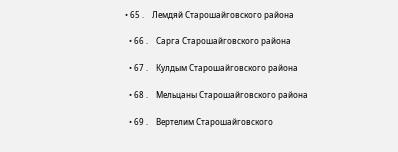• 65 .    Лемдяй Старошайговского района

  • 66 .    Сарга Старошайговского района

  • 67 .    Кулдым Старошайговского района

  • 68 .    Мельцаны Старошайговского района

  • 69 .    Вертелим Старошайговского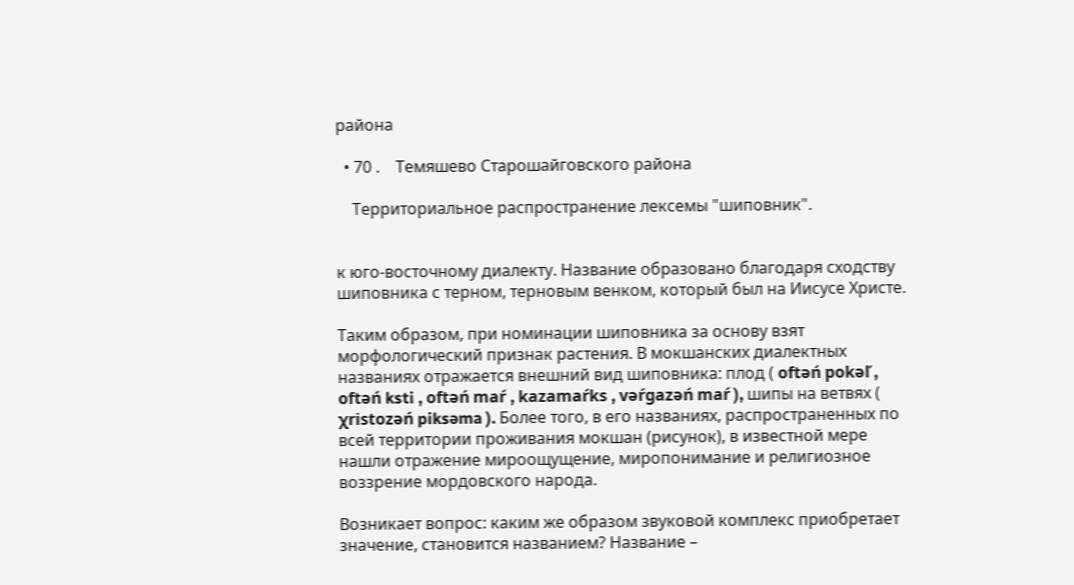района

  • 70 .    Темяшево Старошайговского района

    Территориальное распространение лексемы "шиповник".


к юго-восточному диалекту. Название образовано благодаря сходству шиповника с терном, терновым венком, который был на Иисусе Христе.

Таким образом, при номинации шиповника за основу взят морфологический признак растения. В мокшанских диалектных названиях отражается внешний вид шиповника: плод ( oftəń pokəľ , oftəń ksti , oftəń maŕ , kazamaŕks , vəŕgazəń maŕ ), шипы на ветвях ( χristozəń piksəma ). Более того, в его названиях, распространенных по всей территории проживания мокшан (рисунок), в известной мере нашли отражение мироощущение, миропонимание и религиозное воззрение мордовского народа.

Возникает вопрос: каким же образом звуковой комплекс приобретает значение, становится названием? Название –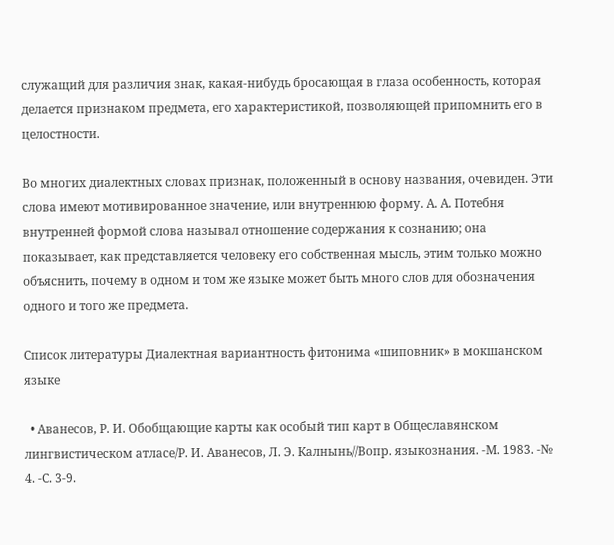служащий для различия знак, какая-нибудь бросающая в глаза особенность, которая делается признаком предмета, его характеристикой, позволяющей припомнить его в целостности.

Во многих диалектных словах признак, положенный в основу названия, очевиден. Эти слова имеют мотивированное значение, или внутреннюю форму. А. А. Потебня внутренней формой слова называл отношение содержания к сознанию; она показывает, как представляется человеку его собственная мысль, этим только можно объяснить, почему в одном и том же языке может быть много слов для обозначения одного и того же предмета.

Список литературы Диалектная вариантность фитонима «шиповник» в мокшанском языке

  • Аванесов, Р. И. Обобщающие карты как особый тип карт в Общеславянском лингвистическом атласе/Р. И. Аванесов, Л. Э. Калнынь//Вопр. языкознания. -М. 1983. -№ 4. -С. 3-9.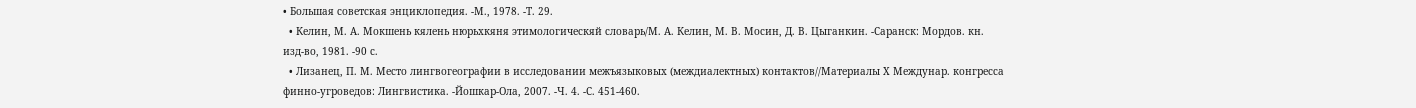• Большая советская энциклопедия. -М., 1978. -Т. 29.
  • Келин, М. А. Мокшень кялень нюрьхкяня этимологическяй словарь/М. А. Келин, М. В. Мосин, Д. В. Цыганкин. -Саранск: Мордов. кн. изд-во, 1981. -90 с.
  • Лизанец, П. М. Место лингвогеографии в исследовании межъязыковых (междиалектных) контактов//Материалы Х Междунар. конгресса финно-угроведов: Лингвистика. -Йошкар-Ола, 2007. -Ч. 4. -С. 451-460.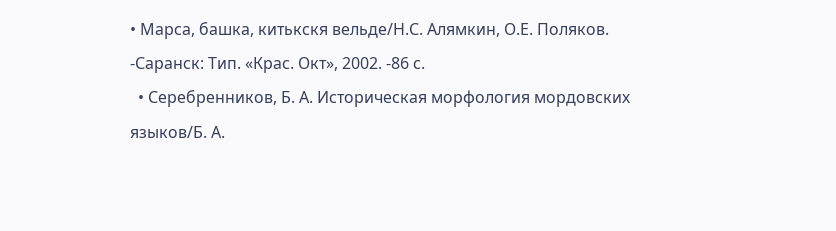• Марса, башка, китькскя вельде/Н.С. Алямкин, О.Е. Поляков. -Саранск: Тип. «Крас. Окт», 2002. -86 с.
  • Серебренников, Б. А. Историческая морфология мордовских языков/Б. А.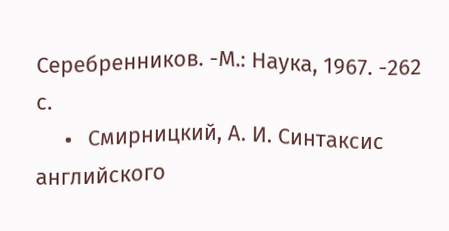Серебренников. -М.: Наука, 1967. -262 с.
  • Cмирницкий, А. И. Синтаксис английского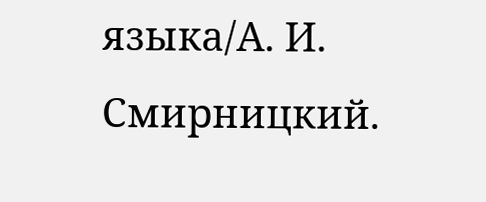языка/А. И. Смирницкий.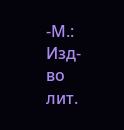-М.: Изд-во лит.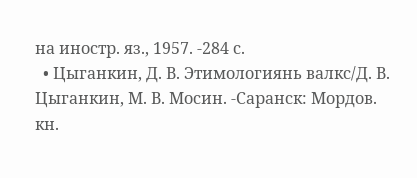на иностр. яз., 1957. -284 с.
  • Цыганкин, Д. В. Этимологиянь валкс/Д. В. Цыганкин, М. В. Мосин. -Саранск: Мордов. кн.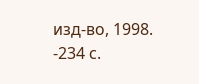изд-во, 1998. -234 с.